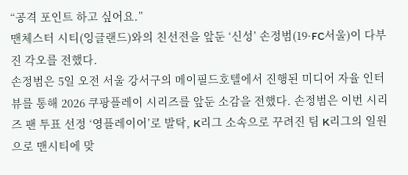“공격 포인트 하고 싶어요.”
맨체스터 시티(잉글랜드)와의 친선전을 앞둔 ‘신성’ 손정범(19·FC서울)이 다부진 각오를 전했다.
손정범은 5일 오전 서울 강서구의 메이필드호텔에서 진행된 미디어 자율 인터뷰를 통해 2026 쿠팡플레이 시리즈를 앞둔 소감을 전했다. 손정범은 이번 시리즈 팬 투표 선정 ‘영플레이어’로 발탁, K리그 소속으로 꾸려진 팀 K리그의 일원으로 맨시티에 맞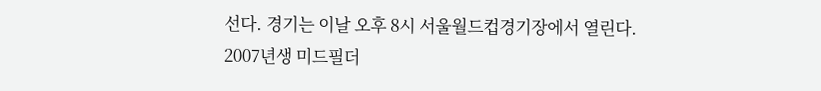선다. 경기는 이날 오후 8시 서울월드컵경기장에서 열린다.
2007년생 미드필더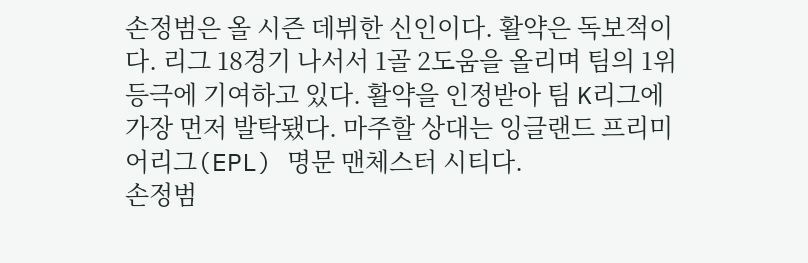손정범은 올 시즌 데뷔한 신인이다. 활약은 독보적이다. 리그 18경기 나서서 1골 2도움을 올리며 팀의 1위 등극에 기여하고 있다. 활약을 인정받아 팀 K리그에 가장 먼저 발탁됐다. 마주할 상대는 잉글랜드 프리미어리그(EPL) 명문 맨체스터 시티다.
손정범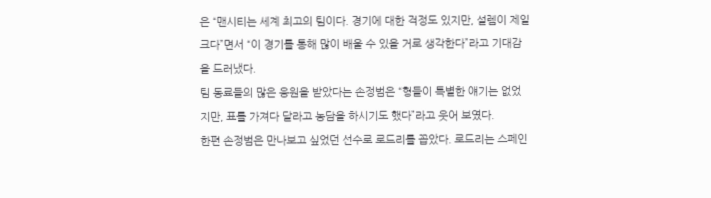은 “맨시티는 세계 최고의 팀이다. 경기에 대한 걱정도 있지만, 설렘이 제일 크다”면서 “이 경기를 통해 많이 배울 수 있을 거로 생각한다”라고 기대감을 드러냈다.
팀 동료들의 많은 응원을 받았다는 손정범은 “형들이 특별한 얘기는 없었지만, 표를 가져다 달라고 농담을 하시기도 했다”라고 웃어 보였다.
한편 손정범은 만나보고 싶었던 선수로 로드리를 꼽았다. 로드리는 스페인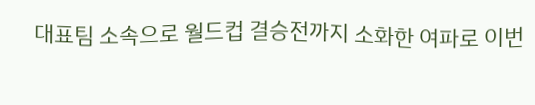대표팀 소속으로 월드컵 결승전까지 소화한 여파로 이번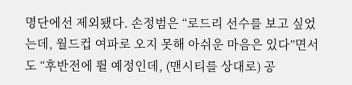명단에선 제외됐다. 손정범은 “로드리 선수를 보고 싶었는데, 월드컵 여파로 오지 못해 아쉬운 마음은 있다”면서도 “후반전에 뛸 예정인데, (맨시티를 상대로) 공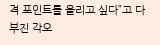격 포인트를 올리고 싶다”고 다부진 각오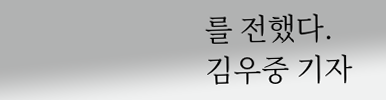를 전했다.
김우중 기자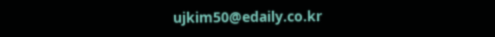ujkim50@edaily.co.kr